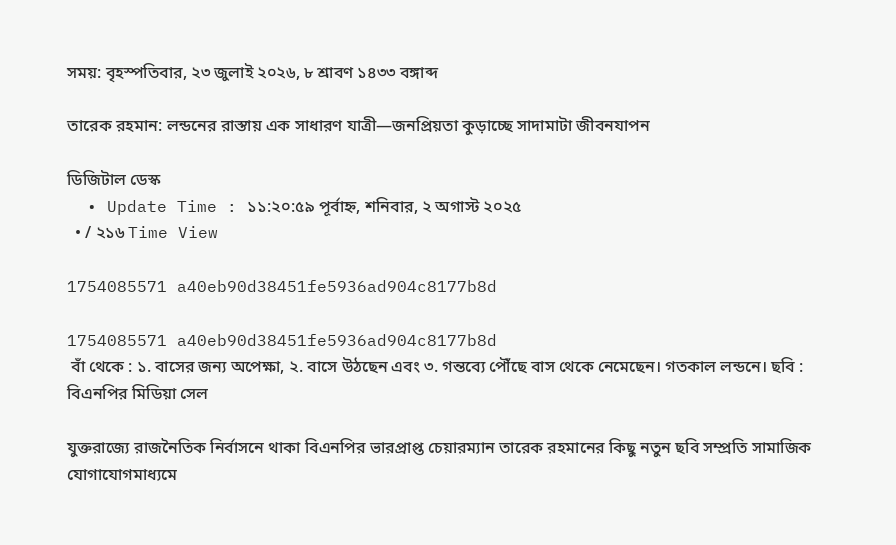সময়: বৃহস্পতিবার, ২৩ জুলাই ২০২৬, ৮ শ্রাবণ ১৪৩৩ বঙ্গাব্দ

তারেক রহমান: লন্ডনের রাস্তায় এক সাধারণ যাত্রী—জনপ্রিয়তা কুড়াচ্ছে সাদামাটা জীবনযাপন

ডিজিটাল ডেস্ক
  • Update Time : ১১:২০:৫৯ পূর্বাহ্ন, শনিবার, ২ অগাস্ট ২০২৫
  • / ২১৬ Time View

1754085571 a40eb90d38451fe5936ad904c8177b8d

1754085571 a40eb90d38451fe5936ad904c8177b8d
 বাঁ থেকে : ১. বাসের জন্য অপেক্ষা, ২. বাসে উঠছেন এবং ৩. গন্তব্যে পৌঁছে বাস থেকে নেমেছেন। গতকাল লন্ডনে। ছবি : বিএনপির মিডিয়া সেল

যুক্তরাজ্যে রাজনৈতিক নির্বাসনে থাকা বিএনপির ভারপ্রাপ্ত চেয়ারম্যান তারেক রহমানের কিছু নতুন ছবি সম্প্রতি সামাজিক যোগাযোগমাধ্যমে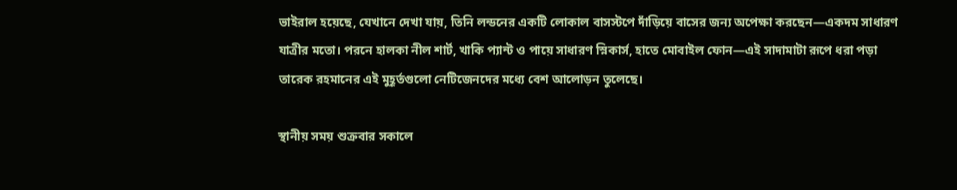ভাইরাল হয়েছে, যেখানে দেখা যায়, তিনি লন্ডনের একটি লোকাল বাসস্টপে দাঁড়িয়ে বাসের জন্য অপেক্ষা করছেন—একদম সাধারণ যাত্রীর মতো। পরনে হালকা নীল শার্ট, খাকি প্যান্ট ও পায়ে সাধারণ স্নিকার্স, হাতে মোবাইল ফোন—এই সাদামাটা রূপে ধরা পড়া তারেক রহমানের এই মুহূর্তগুলো নেটিজেনদের মধ্যে বেশ আলোড়ন তুলেছে।

স্থানীয় সময় শুক্রবার সকালে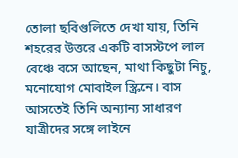তোলা ছবিগুলিতে দেখা যায়, তিনি শহরের উত্তরে একটি বাসস্টপে লাল বেঞ্চে বসে আছেন, মাথা কিছুটা নিচু, মনোযোগ মোবাইল স্ক্রিনে। বাস আসতেই তিনি অন্যান্য সাধারণ যাত্রীদের সঙ্গে লাইনে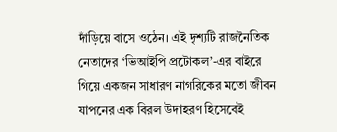দাঁড়িয়ে বাসে ওঠেন। এই দৃশ্যটি রাজনৈতিক নেতাদের ‘ভিআইপি প্রটোকল’-এর বাইরে গিয়ে একজন সাধারণ নাগরিকের মতো জীবন যাপনের এক বিরল উদাহরণ হিসেবেই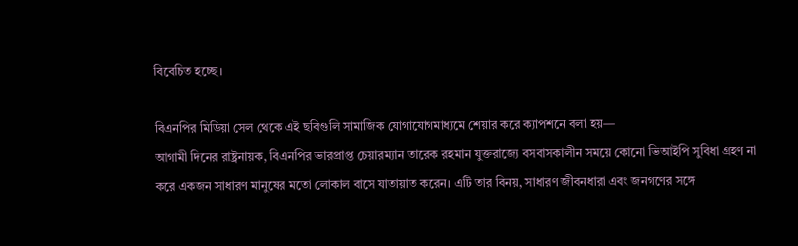বিবেচিত হচ্ছে।

বিএনপির মিডিয়া সেল থেকে এই ছবিগুলি সামাজিক যোগাযোগমাধ্যমে শেয়ার করে ক্যাপশনে বলা হয়—
আগামী দিনের রাষ্ট্রনায়ক, বিএনপির ভারপ্রাপ্ত চেয়ারম্যান তারেক রহমান যুক্তরাজ্যে বসবাসকালীন সময়ে কোনো ভিআইপি সুবিধা গ্রহণ না করে একজন সাধারণ মানুষের মতো লোকাল বাসে যাতায়াত করেন। এটি তার বিনয়, সাধারণ জীবনধারা এবং জনগণের সঙ্গে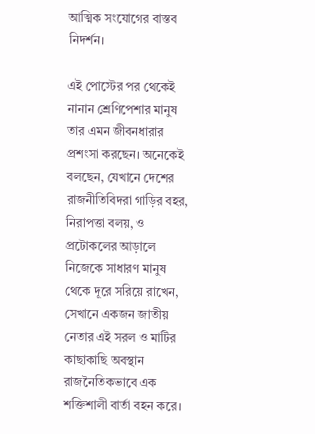আত্মিক সংযোগের বাস্তব নিদর্শন।

এই পোস্টের পর থেকেই নানান শ্রেণিপেশার মানুষ তার এমন জীবনধারার প্রশংসা করছেন। অনেকেই বলছেন, যেখানে দেশের রাজনীতিবিদরা গাড়ির বহর, নিরাপত্তা বলয়, ও প্রটোকলের আড়ালে নিজেকে সাধারণ মানুষ থেকে দূরে সরিয়ে রাখেন, সেখানে একজন জাতীয় নেতার এই সরল ও মাটির কাছাকাছি অবস্থান রাজনৈতিকভাবে এক শক্তিশালী বার্তা বহন করে।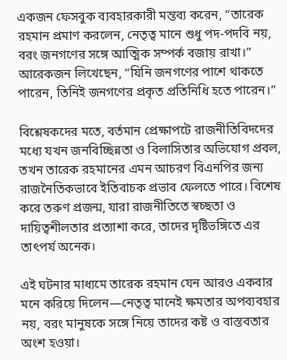একজন ফেসবুক ব্যবহারকারী মন্তব্য করেন, “তারেক রহমান প্রমাণ করলেন, নেতৃত্ব মানে শুধু পদ-পদবি নয়, বরং জনগণের সঙ্গে আত্মিক সম্পর্ক বজায় রাখা।” আরেকজন লিখেছেন, “যিনি জনগণের পাশে থাকতে পারেন, তিনিই জনগণের প্রকৃত প্রতিনিধি হতে পারেন।”

বিশ্লেষকদের মতে, বর্তমান প্রেক্ষাপটে রাজনীতিবিদদের মধ্যে যখন জনবিচ্ছিন্নতা ও বিলাসিতার অভিযোগ প্রবল, তখন তারেক রহমানের এমন আচরণ বিএনপির জন্য রাজনৈতিকভাবে ইতিবাচক প্রভাব ফেলতে পারে। বিশেষ করে তরুণ প্রজন্ম, যারা রাজনীতিতে স্বচ্ছতা ও দায়িত্বশীলতার প্রত্যাশা করে, তাদের দৃষ্টিভঙ্গিতে এর তাৎপর্য অনেক।

এই ঘটনার মাধ্যমে তারেক রহমান যেন আরও একবার মনে করিয়ে দিলেন—নেতৃত্ব মানেই ক্ষমতার অপব্যবহার নয়, বরং মানুষকে সঙ্গে নিয়ে তাদের কষ্ট ও বাস্তবতার অংশ হওয়া।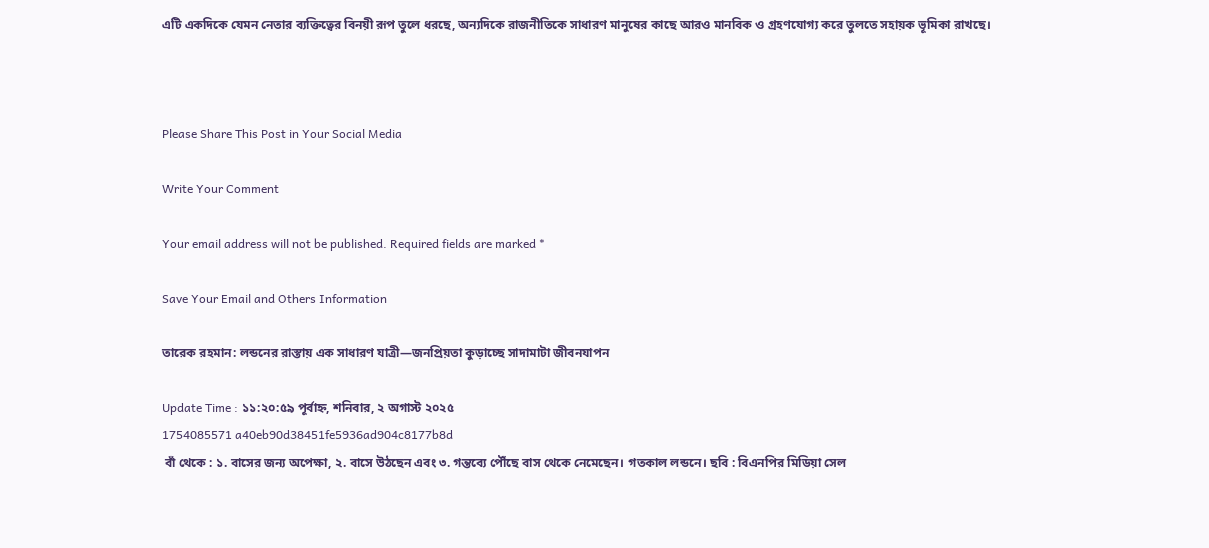এটি একদিকে যেমন নেতার ব্যক্তিত্বের বিনয়ী রূপ তুলে ধরছে, অন্যদিকে রাজনীতিকে সাধারণ মানুষের কাছে আরও মানবিক ও গ্রহণযোগ্য করে তুলতে সহায়ক ভূমিকা রাখছে।



Please Share This Post in Your Social Media

Write Your Comment

Your email address will not be published. Required fields are marked *

Save Your Email and Others Information

তারেক রহমান: লন্ডনের রাস্তায় এক সাধারণ যাত্রী—জনপ্রিয়তা কুড়াচ্ছে সাদামাটা জীবনযাপন

Update Time : ১১:২০:৫৯ পূর্বাহ্ন, শনিবার, ২ অগাস্ট ২০২৫
1754085571 a40eb90d38451fe5936ad904c8177b8d
 বাঁ থেকে : ১. বাসের জন্য অপেক্ষা, ২. বাসে উঠছেন এবং ৩. গন্তব্যে পৌঁছে বাস থেকে নেমেছেন। গতকাল লন্ডনে। ছবি : বিএনপির মিডিয়া সেল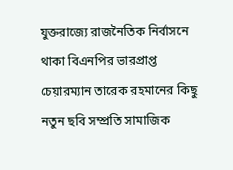যুক্তরাজ্যে রাজনৈতিক নির্বাসনে থাকা বিএনপির ভারপ্রাপ্ত চেয়ারম্যান তারেক রহমানের কিছু নতুন ছবি সম্প্রতি সামাজিক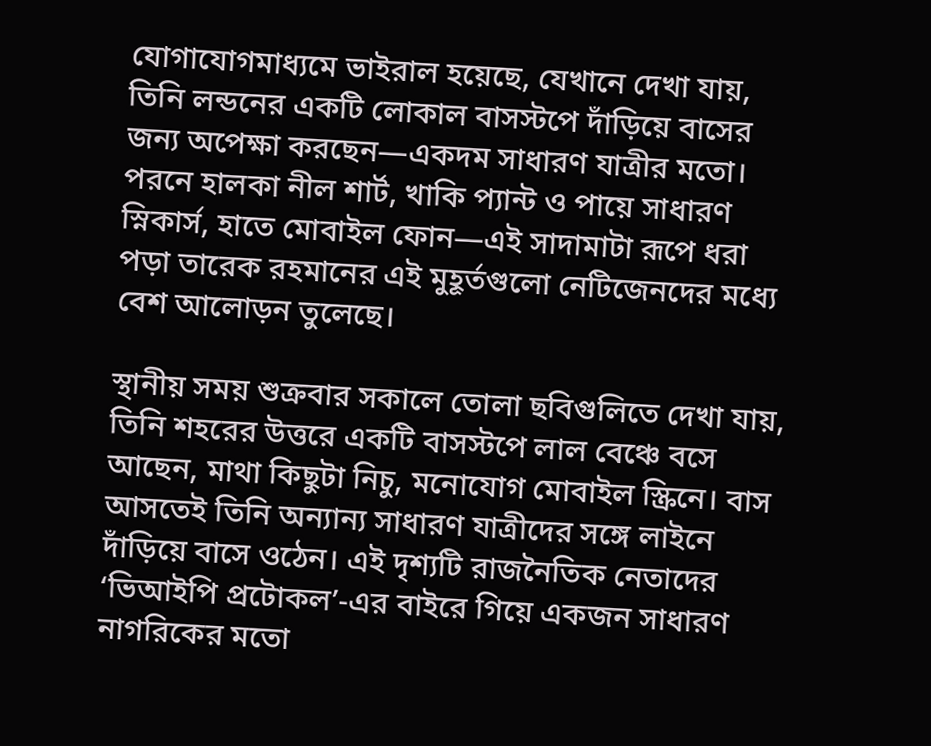যোগাযোগমাধ্যমে ভাইরাল হয়েছে, যেখানে দেখা যায়, তিনি লন্ডনের একটি লোকাল বাসস্টপে দাঁড়িয়ে বাসের জন্য অপেক্ষা করছেন—একদম সাধারণ যাত্রীর মতো। পরনে হালকা নীল শার্ট, খাকি প্যান্ট ও পায়ে সাধারণ স্নিকার্স, হাতে মোবাইল ফোন—এই সাদামাটা রূপে ধরা পড়া তারেক রহমানের এই মুহূর্তগুলো নেটিজেনদের মধ্যে বেশ আলোড়ন তুলেছে।

স্থানীয় সময় শুক্রবার সকালে তোলা ছবিগুলিতে দেখা যায়, তিনি শহরের উত্তরে একটি বাসস্টপে লাল বেঞ্চে বসে আছেন, মাথা কিছুটা নিচু, মনোযোগ মোবাইল স্ক্রিনে। বাস আসতেই তিনি অন্যান্য সাধারণ যাত্রীদের সঙ্গে লাইনে দাঁড়িয়ে বাসে ওঠেন। এই দৃশ্যটি রাজনৈতিক নেতাদের ‘ভিআইপি প্রটোকল’-এর বাইরে গিয়ে একজন সাধারণ নাগরিকের মতো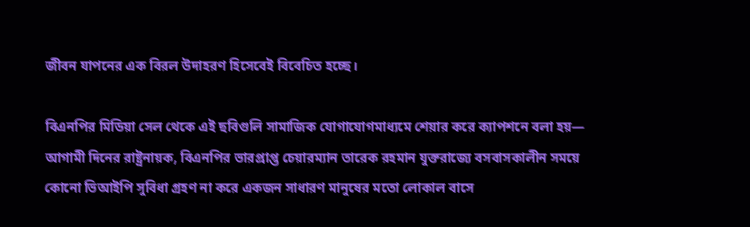জীবন যাপনের এক বিরল উদাহরণ হিসেবেই বিবেচিত হচ্ছে।

বিএনপির মিডিয়া সেল থেকে এই ছবিগুলি সামাজিক যোগাযোগমাধ্যমে শেয়ার করে ক্যাপশনে বলা হয়—
আগামী দিনের রাষ্ট্রনায়ক, বিএনপির ভারপ্রাপ্ত চেয়ারম্যান তারেক রহমান যুক্তরাজ্যে বসবাসকালীন সময়ে কোনো ভিআইপি সুবিধা গ্রহণ না করে একজন সাধারণ মানুষের মতো লোকাল বাসে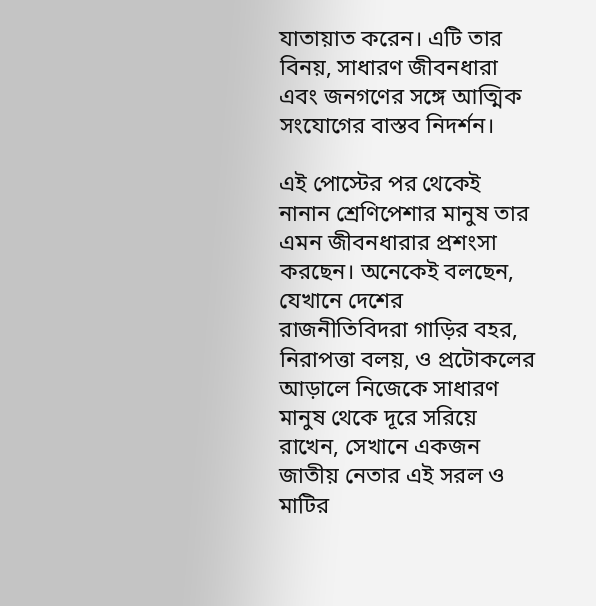যাতায়াত করেন। এটি তার বিনয়, সাধারণ জীবনধারা এবং জনগণের সঙ্গে আত্মিক সংযোগের বাস্তব নিদর্শন।

এই পোস্টের পর থেকেই নানান শ্রেণিপেশার মানুষ তার এমন জীবনধারার প্রশংসা করছেন। অনেকেই বলছেন, যেখানে দেশের রাজনীতিবিদরা গাড়ির বহর, নিরাপত্তা বলয়, ও প্রটোকলের আড়ালে নিজেকে সাধারণ মানুষ থেকে দূরে সরিয়ে রাখেন, সেখানে একজন জাতীয় নেতার এই সরল ও মাটির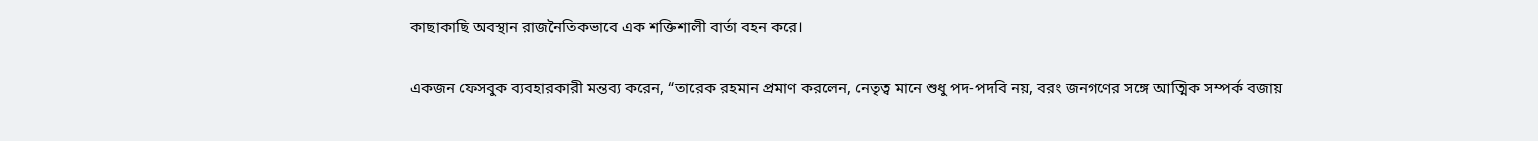কাছাকাছি অবস্থান রাজনৈতিকভাবে এক শক্তিশালী বার্তা বহন করে।

একজন ফেসবুক ব্যবহারকারী মন্তব্য করেন, “তারেক রহমান প্রমাণ করলেন, নেতৃত্ব মানে শুধু পদ-পদবি নয়, বরং জনগণের সঙ্গে আত্মিক সম্পর্ক বজায়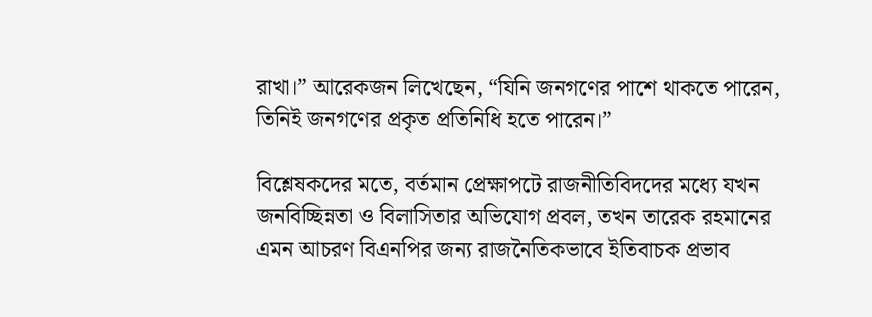রাখা।” আরেকজন লিখেছেন, “যিনি জনগণের পাশে থাকতে পারেন, তিনিই জনগণের প্রকৃত প্রতিনিধি হতে পারেন।”

বিশ্লেষকদের মতে, বর্তমান প্রেক্ষাপটে রাজনীতিবিদদের মধ্যে যখন জনবিচ্ছিন্নতা ও বিলাসিতার অভিযোগ প্রবল, তখন তারেক রহমানের এমন আচরণ বিএনপির জন্য রাজনৈতিকভাবে ইতিবাচক প্রভাব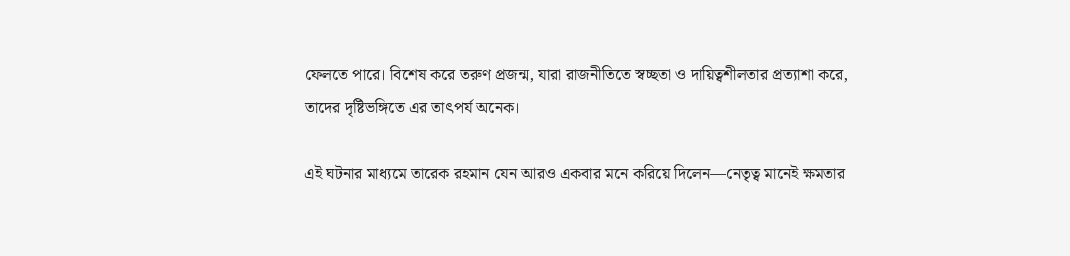ফেলতে পারে। বিশেষ করে তরুণ প্রজন্ম, যারা রাজনীতিতে স্বচ্ছতা ও দায়িত্বশীলতার প্রত্যাশা করে, তাদের দৃষ্টিভঙ্গিতে এর তাৎপর্য অনেক।

এই ঘটনার মাধ্যমে তারেক রহমান যেন আরও একবার মনে করিয়ে দিলেন—নেতৃত্ব মানেই ক্ষমতার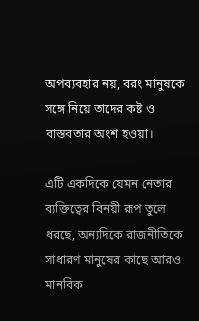অপব্যবহার নয়, বরং মানুষকে সঙ্গে নিয়ে তাদের কষ্ট ও বাস্তবতার অংশ হওয়া।

এটি একদিকে যেমন নেতার ব্যক্তিত্বের বিনয়ী রূপ তুলে ধরছে, অন্যদিকে রাজনীতিকে সাধারণ মানুষের কাছে আরও মানবিক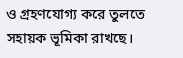ও গ্রহণযোগ্য করে তুলতে সহায়ক ভূমিকা রাখছে।